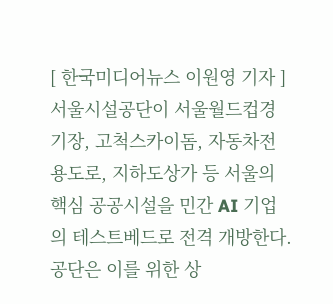[ 한국미디어뉴스 이원영 기자 ] 서울시설공단이 서울월드컵경기장, 고척스카이돔, 자동차전용도로, 지하도상가 등 서울의 핵심 공공시설을 민간 AI 기업의 테스트베드로 전격 개방한다. 공단은 이를 위한 상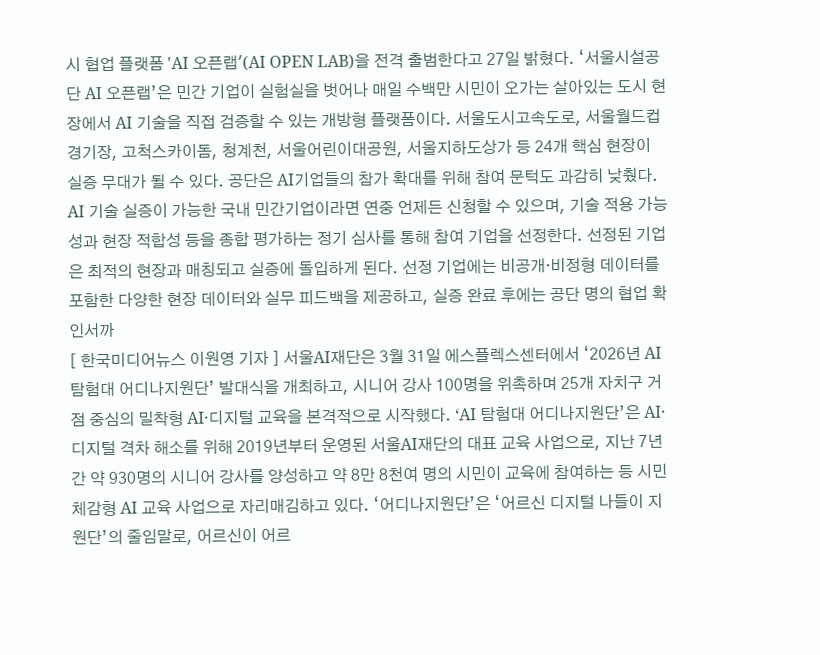시 협업 플랫폼 'AI 오픈랩'(AI OPEN LAB)을 전격 출범한다고 27일 밝혔다. ‘서울시설공단 AI 오픈랩’은 민간 기업이 실험실을 벗어나 매일 수백만 시민이 오가는 살아있는 도시 현장에서 AI 기술을 직접 검증할 수 있는 개방형 플랫폼이다. 서울도시고속도로, 서울월드컵경기장, 고척스카이돔, 청계천, 서울어린이대공원, 서울지하도상가 등 24개 핵심 현장이 실증 무대가 될 수 있다. 공단은 AI기업들의 참가 확대를 위해 참여 문턱도 과감히 낮췄다. AI 기술 실증이 가능한 국내 민간기업이라면 연중 언제든 신청할 수 있으며, 기술 적용 가능성과 현장 적합성 등을 종합 평가하는 정기 심사를 통해 참여 기업을 선정한다. 선정된 기업은 최적의 현장과 매칭되고 실증에 돌입하게 된다. 선정 기업에는 비공개·비정형 데이터를 포함한 다양한 현장 데이터와 실무 피드백을 제공하고, 실증 완료 후에는 공단 명의 협업 확인서까
[ 한국미디어뉴스 이원영 기자 ] 서울AI재단은 3월 31일 에스플렉스센터에서 ‘2026년 AI탐험대 어디나지원단’ 발대식을 개최하고, 시니어 강사 100명을 위촉하며 25개 자치구 거점 중심의 밀착형 AI·디지털 교육을 본격적으로 시작했다. ‘AI 탐험대 어디나지원단’은 AI·디지털 격차 해소를 위해 2019년부터 운영된 서울AI재단의 대표 교육 사업으로, 지난 7년간 약 930명의 시니어 강사를 양성하고 약 8만 8천여 명의 시민이 교육에 참여하는 등 시민 체감형 AI 교육 사업으로 자리매김하고 있다. ‘어디나지원단’은 ‘어르신 디지털 나들이 지원단’의 줄임말로, 어르신이 어르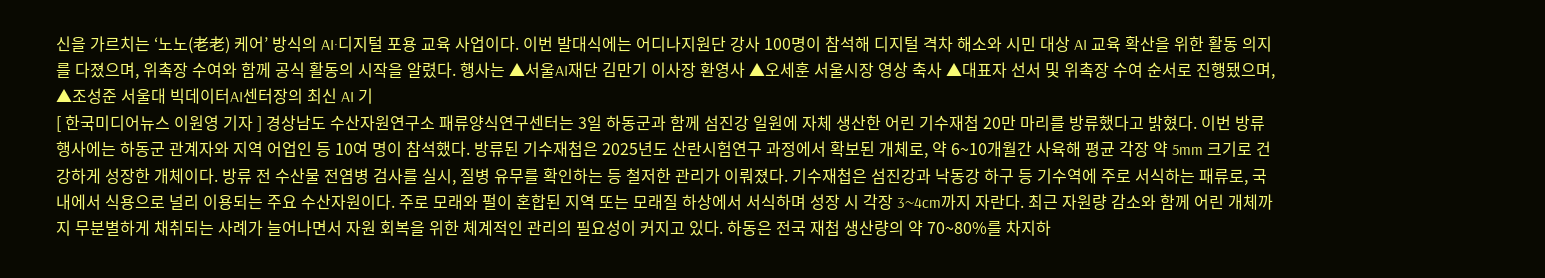신을 가르치는 ‘노노(老老) 케어’ 방식의 AI·디지털 포용 교육 사업이다. 이번 발대식에는 어디나지원단 강사 100명이 참석해 디지털 격차 해소와 시민 대상 AI 교육 확산을 위한 활동 의지를 다졌으며, 위촉장 수여와 함께 공식 활동의 시작을 알렸다. 행사는 ▲서울AI재단 김만기 이사장 환영사 ▲오세훈 서울시장 영상 축사 ▲대표자 선서 및 위촉장 수여 순서로 진행됐으며, ▲조성준 서울대 빅데이터AI센터장의 최신 AI 기
[ 한국미디어뉴스 이원영 기자 ] 경상남도 수산자원연구소 패류양식연구센터는 3일 하동군과 함께 섬진강 일원에 자체 생산한 어린 기수재첩 20만 마리를 방류했다고 밝혔다. 이번 방류 행사에는 하동군 관계자와 지역 어업인 등 10여 명이 참석했다. 방류된 기수재첩은 2025년도 산란시험연구 과정에서 확보된 개체로, 약 6~10개월간 사육해 평균 각장 약 5mm 크기로 건강하게 성장한 개체이다. 방류 전 수산물 전염병 검사를 실시, 질병 유무를 확인하는 등 철저한 관리가 이뤄졌다. 기수재첩은 섬진강과 낙동강 하구 등 기수역에 주로 서식하는 패류로, 국내에서 식용으로 널리 이용되는 주요 수산자원이다. 주로 모래와 펄이 혼합된 지역 또는 모래질 하상에서 서식하며 성장 시 각장 3~4cm까지 자란다. 최근 자원량 감소와 함께 어린 개체까지 무분별하게 채취되는 사례가 늘어나면서 자원 회복을 위한 체계적인 관리의 필요성이 커지고 있다. 하동은 전국 재첩 생산량의 약 70~80%를 차지하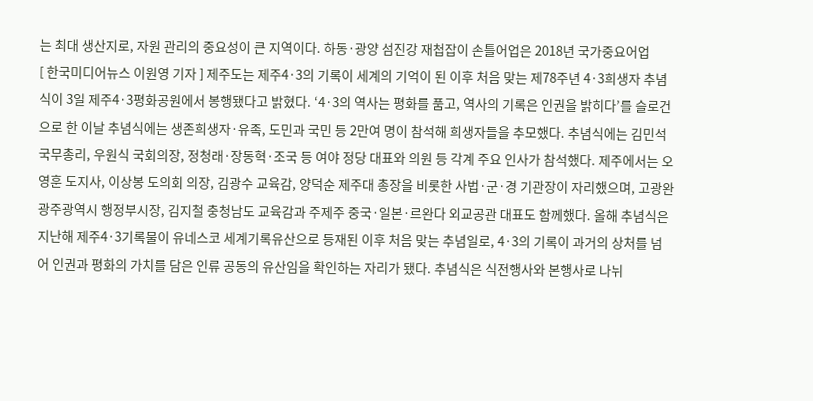는 최대 생산지로, 자원 관리의 중요성이 큰 지역이다. 하동·광양 섬진강 재첩잡이 손틀어업은 2018년 국가중요어업
[ 한국미디어뉴스 이원영 기자 ] 제주도는 제주4·3의 기록이 세계의 기억이 된 이후 처음 맞는 제78주년 4·3희생자 추념식이 3일 제주4·3평화공원에서 봉행됐다고 밝혔다. ‘4·3의 역사는 평화를 품고, 역사의 기록은 인권을 밝히다’를 슬로건으로 한 이날 추념식에는 생존희생자·유족, 도민과 국민 등 2만여 명이 참석해 희생자들을 추모했다. 추념식에는 김민석 국무총리, 우원식 국회의장, 정청래·장동혁·조국 등 여야 정당 대표와 의원 등 각계 주요 인사가 참석했다. 제주에서는 오영훈 도지사, 이상봉 도의회 의장, 김광수 교육감, 양덕순 제주대 총장을 비롯한 사법·군·경 기관장이 자리했으며, 고광완 광주광역시 행정부시장, 김지철 충청남도 교육감과 주제주 중국·일본·르완다 외교공관 대표도 함께했다. 올해 추념식은 지난해 제주4·3기록물이 유네스코 세계기록유산으로 등재된 이후 처음 맞는 추념일로, 4·3의 기록이 과거의 상처를 넘어 인권과 평화의 가치를 담은 인류 공동의 유산임을 확인하는 자리가 됐다. 추념식은 식전행사와 본행사로 나뉘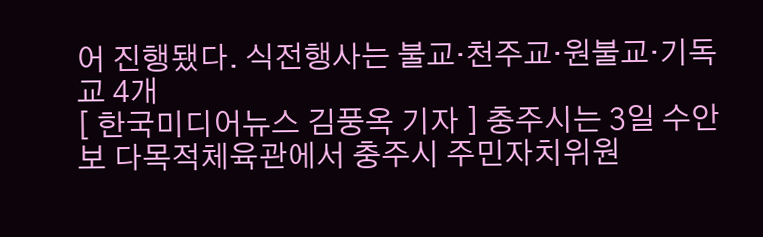어 진행됐다. 식전행사는 불교·천주교·원불교·기독교 4개
[ 한국미디어뉴스 김풍옥 기자 ] 충주시는 3일 수안보 다목적체육관에서 충주시 주민자치위원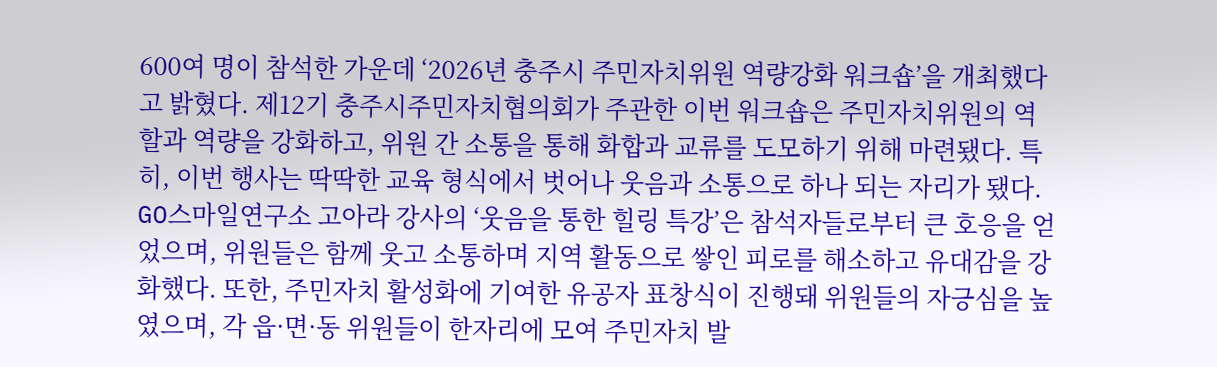600여 명이 참석한 가운데 ‘2026년 충주시 주민자치위원 역량강화 워크숍’을 개최했다고 밝혔다. 제12기 충주시주민자치협의회가 주관한 이번 워크숍은 주민자치위원의 역할과 역량을 강화하고, 위원 간 소통을 통해 화합과 교류를 도모하기 위해 마련됐다. 특히, 이번 행사는 딱딱한 교육 형식에서 벗어나 웃음과 소통으로 하나 되는 자리가 됐다. GO스마일연구소 고아라 강사의 ‘웃음을 통한 힐링 특강’은 참석자들로부터 큰 호응을 얻었으며, 위원들은 함께 웃고 소통하며 지역 활동으로 쌓인 피로를 해소하고 유대감을 강화했다. 또한, 주민자치 활성화에 기여한 유공자 표창식이 진행돼 위원들의 자긍심을 높였으며, 각 읍·면·동 위원들이 한자리에 모여 주민자치 발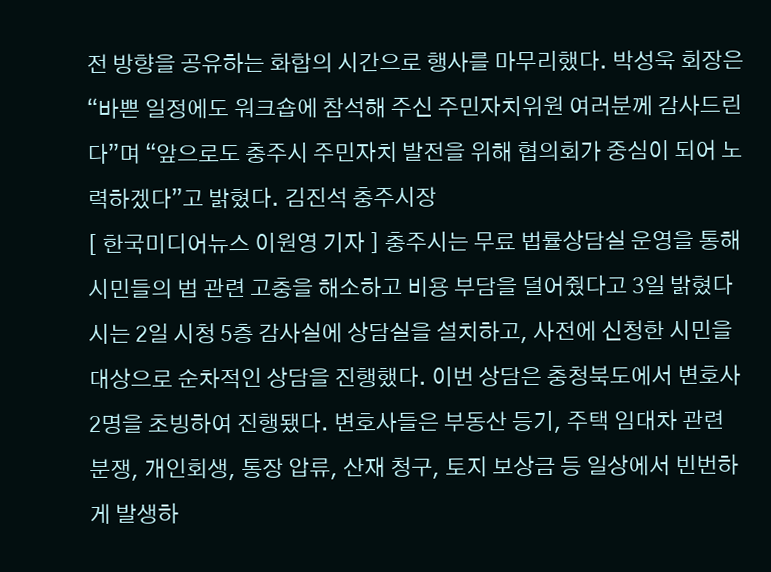전 방향을 공유하는 화합의 시간으로 행사를 마무리했다. 박성욱 회장은 “바쁜 일정에도 워크숍에 참석해 주신 주민자치위원 여러분께 감사드린다”며 “앞으로도 충주시 주민자치 발전을 위해 협의회가 중심이 되어 노력하겠다”고 밝혔다. 김진석 충주시장
[ 한국미디어뉴스 이원영 기자 ] 충주시는 무료 법률상담실 운영을 통해 시민들의 법 관련 고충을 해소하고 비용 부담을 덜어줬다고 3일 밝혔다 시는 2일 시청 5층 감사실에 상담실을 설치하고, 사전에 신청한 시민을 대상으로 순차적인 상담을 진행했다. 이번 상담은 충청북도에서 변호사 2명을 초빙하여 진행됐다. 변호사들은 부동산 등기, 주택 임대차 관련 분쟁, 개인회생, 통장 압류, 산재 청구, 토지 보상금 등 일상에서 빈번하게 발생하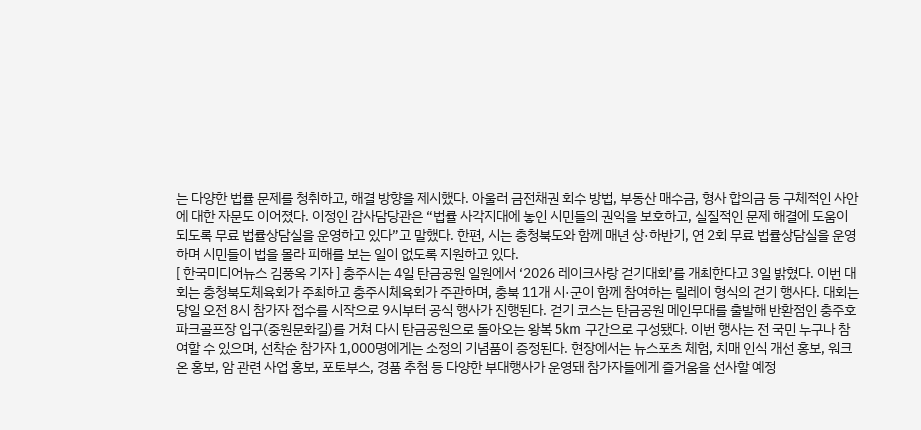는 다양한 법률 문제를 청취하고, 해결 방향을 제시했다. 아울러 금전채권 회수 방법, 부동산 매수금, 형사 합의금 등 구체적인 사안에 대한 자문도 이어졌다. 이정인 감사담당관은 “법률 사각지대에 놓인 시민들의 권익을 보호하고, 실질적인 문제 해결에 도움이 되도록 무료 법률상담실을 운영하고 있다”고 말했다. 한편, 시는 충청북도와 함께 매년 상·하반기, 연 2회 무료 법률상담실을 운영하며 시민들이 법을 몰라 피해를 보는 일이 없도록 지원하고 있다.
[ 한국미디어뉴스 김풍옥 기자 ] 충주시는 4일 탄금공원 일원에서 ‘2026 레이크사랑 걷기대회’를 개최한다고 3일 밝혔다. 이번 대회는 충청북도체육회가 주최하고 충주시체육회가 주관하며, 충북 11개 시·군이 함께 참여하는 릴레이 형식의 걷기 행사다. 대회는 당일 오전 8시 참가자 접수를 시작으로 9시부터 공식 행사가 진행된다. 걷기 코스는 탄금공원 메인무대를 출발해 반환점인 충주호파크골프장 입구(중원문화길)를 거쳐 다시 탄금공원으로 돌아오는 왕복 5km 구간으로 구성됐다. 이번 행사는 전 국민 누구나 참여할 수 있으며, 선착순 참가자 1,000명에게는 소정의 기념품이 증정된다. 현장에서는 뉴스포츠 체험, 치매 인식 개선 홍보, 워크온 홍보, 암 관련 사업 홍보, 포토부스, 경품 추첨 등 다양한 부대행사가 운영돼 참가자들에게 즐거움을 선사할 예정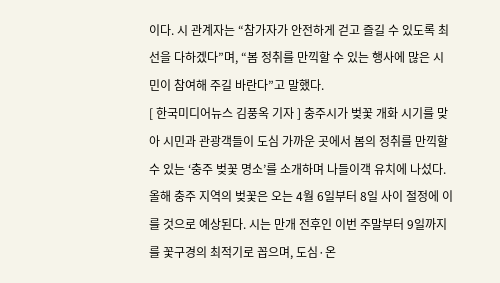이다. 시 관계자는 “참가자가 안전하게 걷고 즐길 수 있도록 최선을 다하겠다”며, “봄 정취를 만끽할 수 있는 행사에 많은 시민이 참여해 주길 바란다”고 말했다.
[ 한국미디어뉴스 김풍옥 기자 ] 충주시가 벚꽃 개화 시기를 맞아 시민과 관광객들이 도심 가까운 곳에서 봄의 정취를 만끽할 수 있는 ‘충주 벚꽃 명소’를 소개하며 나들이객 유치에 나섰다. 올해 충주 지역의 벚꽃은 오는 4월 6일부터 8일 사이 절정에 이를 것으로 예상된다. 시는 만개 전후인 이번 주말부터 9일까지를 꽃구경의 최적기로 꼽으며, 도심·온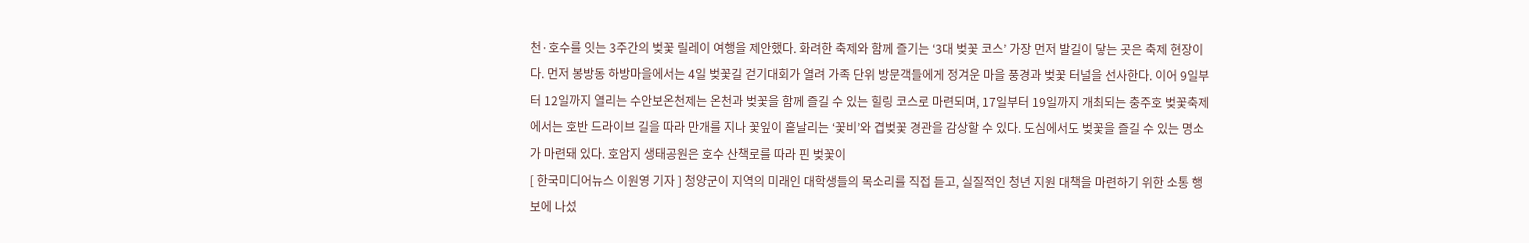천·호수를 잇는 3주간의 벚꽃 릴레이 여행을 제안했다. 화려한 축제와 함께 즐기는 ‘3대 벚꽃 코스’ 가장 먼저 발길이 닿는 곳은 축제 현장이다. 먼저 봉방동 하방마을에서는 4일 벚꽃길 걷기대회가 열려 가족 단위 방문객들에게 정겨운 마을 풍경과 벚꽃 터널을 선사한다. 이어 9일부터 12일까지 열리는 수안보온천제는 온천과 벚꽃을 함께 즐길 수 있는 힐링 코스로 마련되며, 17일부터 19일까지 개최되는 충주호 벚꽃축제에서는 호반 드라이브 길을 따라 만개를 지나 꽃잎이 흩날리는 ‘꽃비’와 겹벚꽃 경관을 감상할 수 있다. 도심에서도 벚꽃을 즐길 수 있는 명소가 마련돼 있다. 호암지 생태공원은 호수 산책로를 따라 핀 벚꽃이
[ 한국미디어뉴스 이원영 기자 ] 청양군이 지역의 미래인 대학생들의 목소리를 직접 듣고, 실질적인 청년 지원 대책을 마련하기 위한 소통 행보에 나섰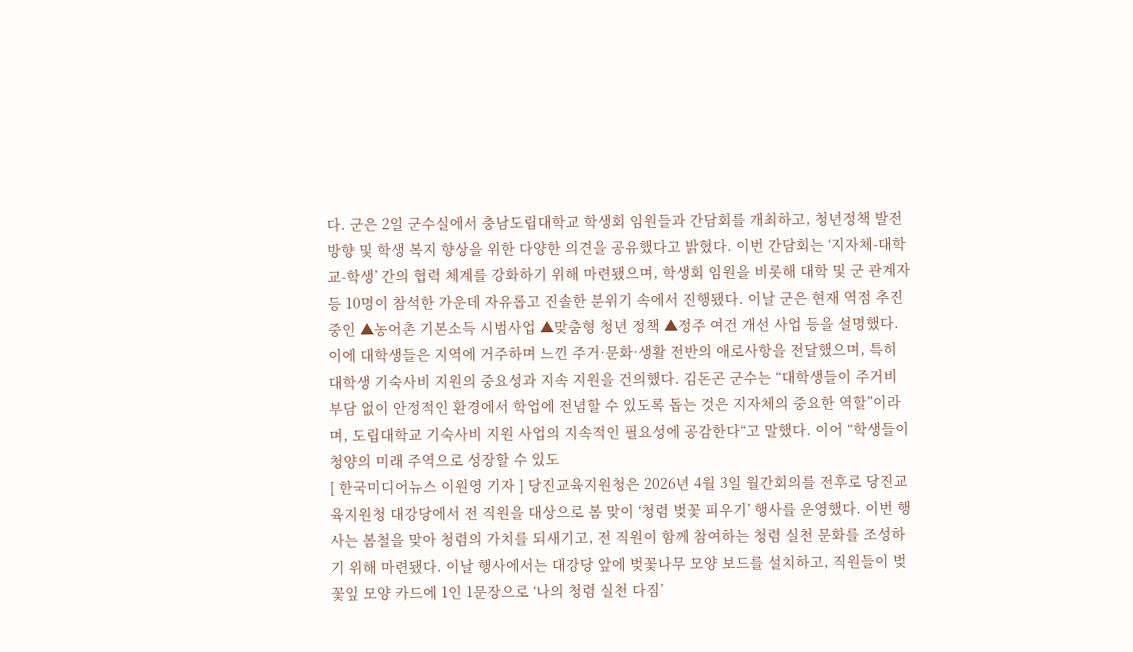다. 군은 2일 군수실에서 충남도립대학교 학생회 임원들과 간담회를 개최하고, 청년정책 발전 방향 및 학생 복지 향상을 위한 다양한 의견을 공유했다고 밝혔다. 이번 간담회는 ‘지자체-대학교-학생’ 간의 협력 체계를 강화하기 위해 마련됐으며, 학생회 임원을 비롯해 대학 및 군 관계자 등 10명이 참석한 가운데 자유롭고 진솔한 분위기 속에서 진행됐다. 이날 군은 현재 역점 추진 중인 ▲농어촌 기본소득 시범사업 ▲맞춤형 청년 정책 ▲정주 여건 개선 사업 등을 설명했다. 이에 대학생들은 지역에 거주하며 느낀 주거·문화·생활 전반의 애로사항을 전달했으며, 특히 대학생 기숙사비 지원의 중요성과 지속 지원을 건의했다. 김돈곤 군수는 “대학생들이 주거비 부담 없이 안정적인 환경에서 학업에 전념할 수 있도록 돕는 것은 지자체의 중요한 역할”이라며, 도립대학교 기숙사비 지원 사업의 지속적인 필요성에 공감한다“고 말했다. 이어 “학생들이 청양의 미래 주역으로 성장할 수 있도
[ 한국미디어뉴스 이원영 기자 ] 당진교육지원청은 2026년 4월 3일 월간회의를 전후로 당진교육지원청 대강당에서 전 직원을 대상으로 봄 맞이 ‘청렴 벚꽃 피우기’ 행사를 운영했다. 이번 행사는 봄철을 맞아 청렴의 가치를 되새기고, 전 직원이 함께 참여하는 청렴 실천 문화를 조성하기 위해 마련됐다. 이날 행사에서는 대강당 앞에 벚꽃나무 모양 보드를 설치하고, 직원들이 벚꽃잎 모양 카드에 1인 1문장으로 ‘나의 청렴 실천 다짐’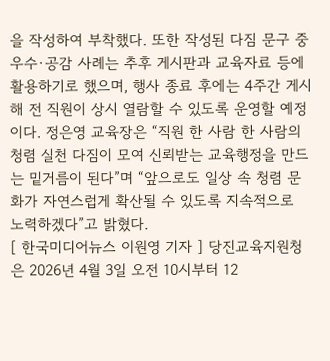을 작성하여 부착했다. 또한 작성된 다짐 문구 중 우수·공감 사례는 추후 게시판과 교육자료 등에 활용하기로 했으며, 행사 종료 후에는 4주간 게시해 전 직원이 상시 열람할 수 있도록 운영할 예정이다. 정은영 교육장은 “직원 한 사람 한 사람의 청렴 실천 다짐이 모여 신뢰받는 교육행정을 만드는 밑거름이 된다”며 “앞으로도 일상 속 청렴 문화가 자연스럽게 확산될 수 있도록 지속적으로 노력하겠다”고 밝혔다.
[ 한국미디어뉴스 이원영 기자 ] 당진교육지원청은 2026년 4월 3일 오전 10시부터 12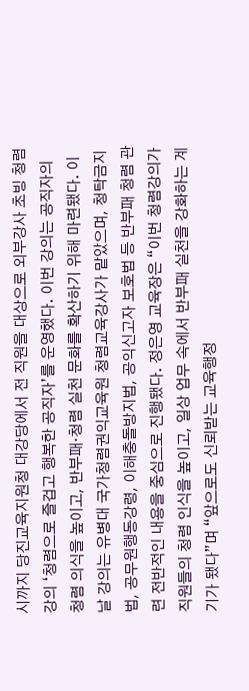시까지 당진교육지원청 대강당에서 전 직원을 대상으로 외부강사 초빙 청렴강의 ‘청렴으로 즐겁고 행복한 공직자’를 운영했다. 이번 강의는 공직자의 청렴 의식을 높이고, 반부패·청렴 실천 문화를 확산하기 위해 마련됐다. 이날 강의는 유병대 국가청렴권익교육원 청렴교육강사가 맡았으며, 청탁금지법, 공무원행동강령, 이해충돌방지법, 공익신고자 보호법 등 반부패 청렴 관련 전반적인 내용을 중심으로 진행됐다. 정은영 교육장은 “이번 청렴강의가 직원들의 청렴 인식을 높이고, 일상 업무 속에서 반부패 실천을 강화하는 계기가 됐다”며 “앞으로도 신뢰받는 교육행정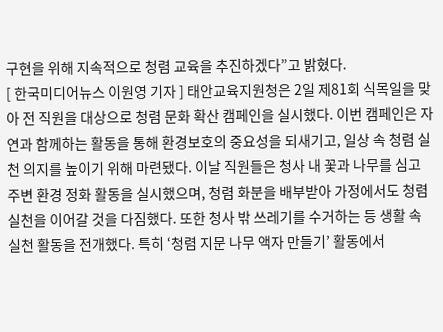구현을 위해 지속적으로 청렴 교육을 추진하겠다”고 밝혔다.
[ 한국미디어뉴스 이원영 기자 ] 태안교육지원청은 2일 제81회 식목일을 맞아 전 직원을 대상으로 청렴 문화 확산 캠페인을 실시했다. 이번 캠페인은 자연과 함께하는 활동을 통해 환경보호의 중요성을 되새기고, 일상 속 청렴 실천 의지를 높이기 위해 마련됐다. 이날 직원들은 청사 내 꽃과 나무를 심고 주변 환경 정화 활동을 실시했으며, 청렴 화분을 배부받아 가정에서도 청렴 실천을 이어갈 것을 다짐했다. 또한 청사 밖 쓰레기를 수거하는 등 생활 속 실천 활동을 전개했다. 특히 ‘청렴 지문 나무 액자 만들기’ 활동에서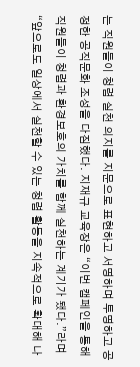는 직원들이 청렴 실천 의지를 지문으로 표현하고 서명하며 투명하고 공정한 공직문화 조성을 다짐했다. 지재규 교육장은 “이번 캠페인을 통해 직원들이 청렴과 환경보호의 가치를 함께 실천하는 계기가 됐다.”라며 “앞으로도 일상에서 실천할 수 있는 청렴 활동을 지속적으로 확대해 나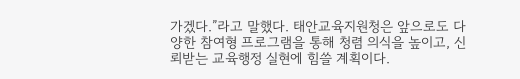가겠다.”라고 말했다. 태안교육지원청은 앞으로도 다양한 참여형 프로그램을 통해 청렴 의식을 높이고, 신뢰받는 교육행정 실현에 힘쓸 계획이다.